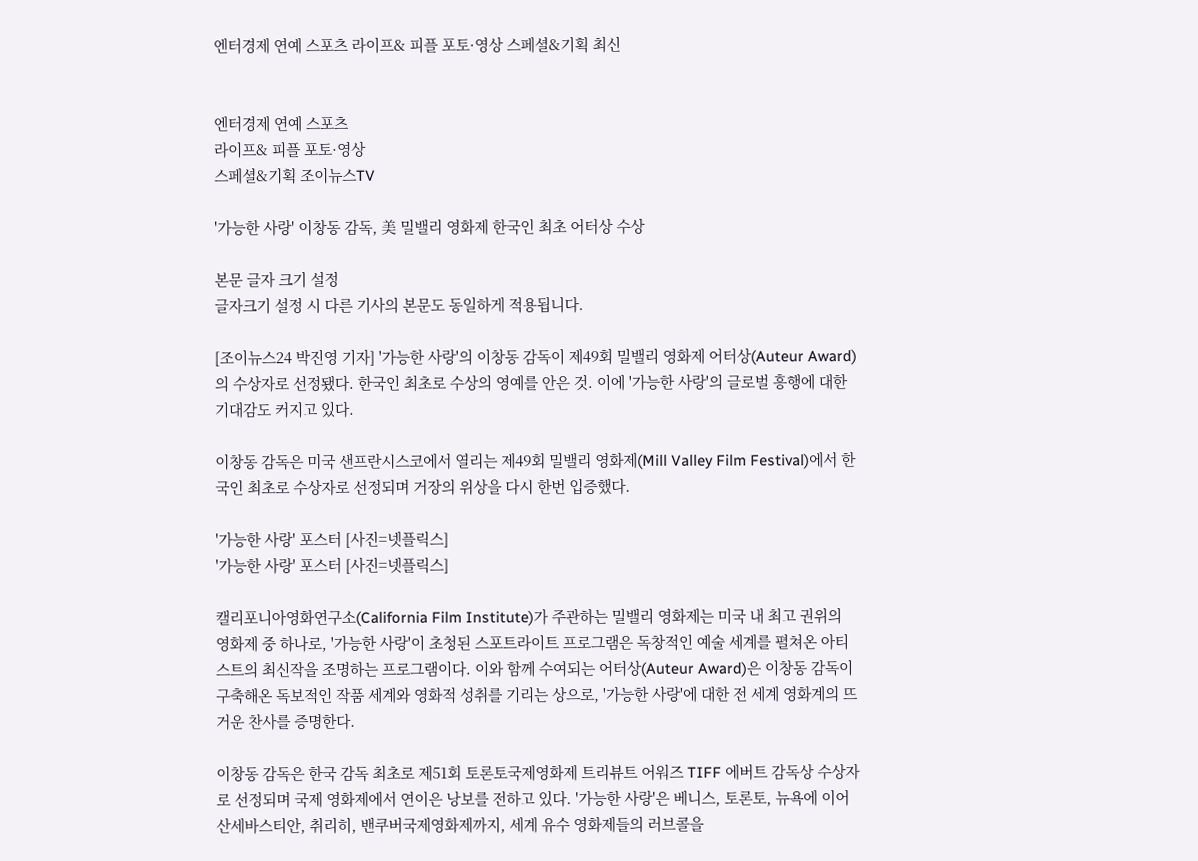엔터경제 연예 스포츠 라이프& 피플 포토·영상 스페셜&기획 최신


엔터경제 연예 스포츠
라이프& 피플 포토·영상
스페셜&기획 조이뉴스TV

'가능한 사랑' 이창동 감독, 美 밀밸리 영화제 한국인 최초 어터상 수상

본문 글자 크기 설정
글자크기 설정 시 다른 기사의 본문도 동일하게 적용됩니다.

[조이뉴스24 박진영 기자] '가능한 사랑'의 이창동 감독이 제49회 밀밸리 영화제 어터상(Auteur Award)의 수상자로 선정됐다. 한국인 최초로 수상의 영예를 안은 것. 이에 '가능한 사랑'의 글로벌 흥행에 대한 기대감도 커지고 있다.

이창동 감독은 미국 샌프란시스코에서 열리는 제49회 밀밸리 영화제(Mill Valley Film Festival)에서 한국인 최초로 수상자로 선정되며 거장의 위상을 다시 한번 입증했다.

'가능한 사랑' 포스터 [사진=넷플릭스]
'가능한 사랑' 포스터 [사진=넷플릭스]

캘리포니아영화연구소(California Film Institute)가 주관하는 밀밸리 영화제는 미국 내 최고 권위의 영화제 중 하나로, '가능한 사랑'이 초청된 스포트라이트 프로그램은 독창적인 예술 세계를 펼쳐온 아티스트의 최신작을 조명하는 프로그램이다. 이와 함께 수여되는 어터상(Auteur Award)은 이창동 감독이 구축해온 독보적인 작품 세계와 영화적 성취를 기리는 상으로, '가능한 사랑'에 대한 전 세계 영화계의 뜨거운 찬사를 증명한다.

이창동 감독은 한국 감독 최초로 제51회 토론토국제영화제 트리뷰트 어워즈 TIFF 에버트 감독상 수상자로 선정되며 국제 영화제에서 연이은 낭보를 전하고 있다. '가능한 사랑'은 베니스, 토론토, 뉴욕에 이어 산세바스티안, 취리히, 밴쿠버국제영화제까지, 세계 유수 영화제들의 러브콜을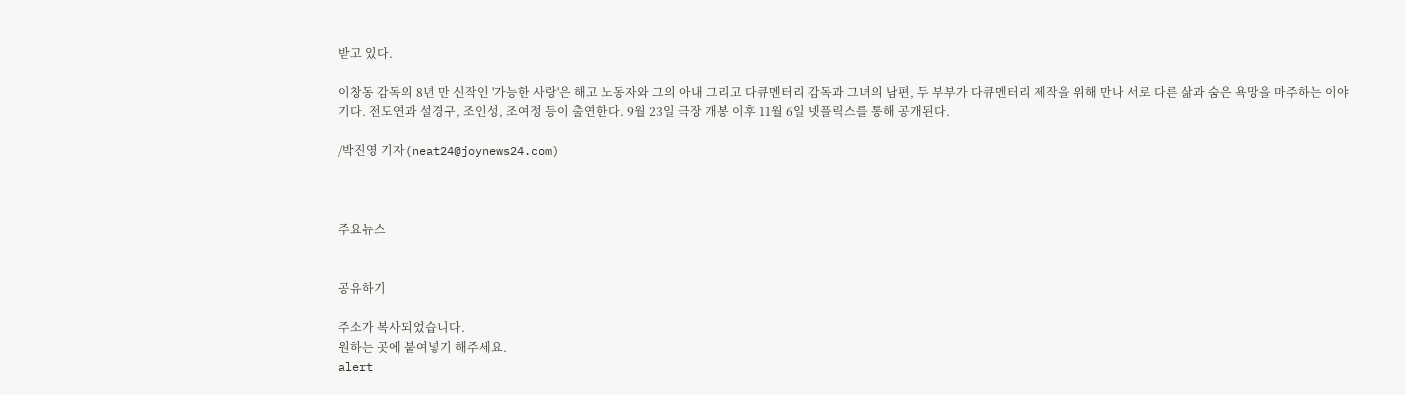받고 있다.

이창동 감독의 8년 만 신작인 '가능한 사랑'은 해고 노동자와 그의 아내 그리고 다큐멘터리 감독과 그녀의 남편, 두 부부가 다큐멘터리 제작을 위해 만나 서로 다른 삶과 숨은 욕망을 마주하는 이야기다. 전도연과 설경구, 조인성, 조여정 등이 출연한다. 9월 23일 극장 개봉 이후 11월 6일 넷플릭스를 통해 공개된다.

/박진영 기자(neat24@joynews24.com)



주요뉴스


공유하기

주소가 복사되었습니다.
원하는 곳에 붙여넣기 해주세요.
alert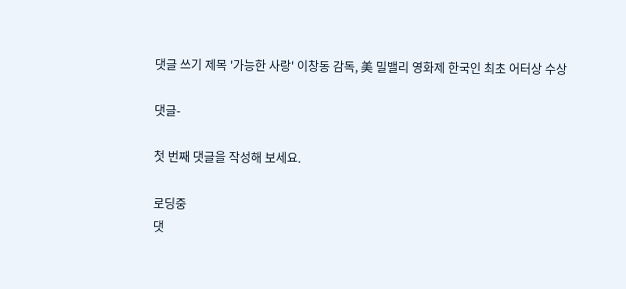댓글 쓰기 제목 '가능한 사랑' 이창동 감독, 美 밀밸리 영화제 한국인 최초 어터상 수상

댓글-

첫 번째 댓글을 작성해 보세요.

로딩중
댓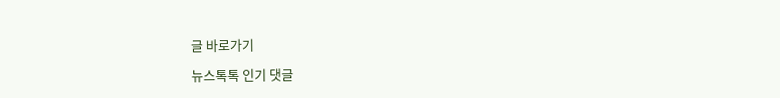글 바로가기

뉴스톡톡 인기 댓글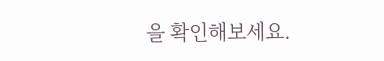을 확인해보세요.